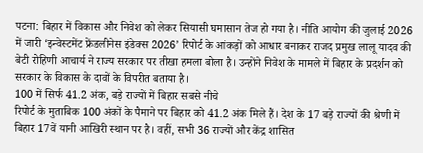पटना: बिहार में विकास और निवेश को लेकर सियासी घमासान तेज हो गया है। नीति आयोग की जुलाई 2026 में जारी ‘इन्वेस्टमेंट फ्रेंडलीनेस इंडेक्स 2026’ रिपोर्ट के आंकड़ों को आधार बनाकर राजद प्रमुख लालू यादव की बेटी रोहिणी आचार्य ने राज्य सरकार पर तीखा हमला बोला है। उन्होंने निवेश के मामले में बिहार के प्रदर्शन को सरकार के विकास के दावों के विपरीत बताया है।
100 में सिर्फ 41.2 अंक, बड़े राज्यों में बिहार सबसे नीचे
रिपोर्ट के मुताबिक 100 अंकों के पैमाने पर बिहार को 41.2 अंक मिले हैं। देश के 17 बड़े राज्यों की श्रेणी में बिहार 17वें यानी आखिरी स्थान पर है। वहीं, सभी 36 राज्यों और केंद्र शासित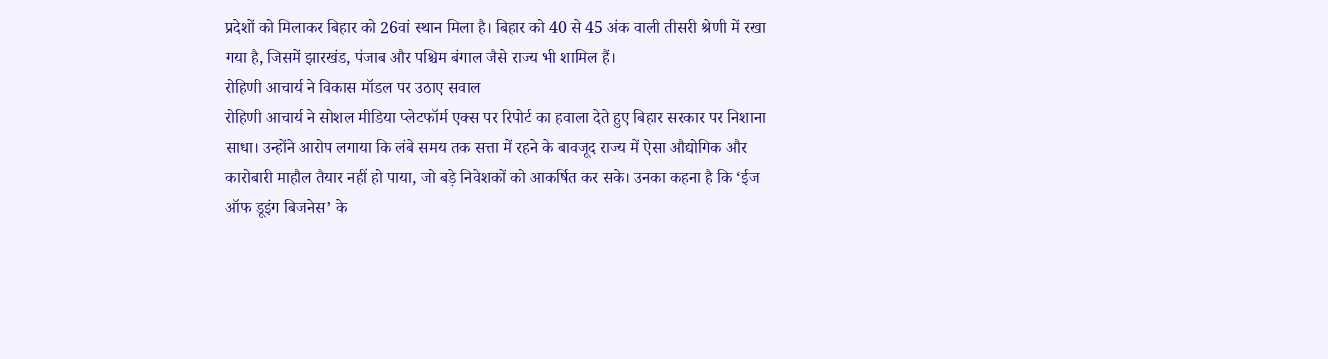प्रदेशों को मिलाकर बिहार को 26वां स्थान मिला है। बिहार को 40 से 45 अंक वाली तीसरी श्रेणी में रखा गया है, जिसमें झारखंड, पंजाब और पश्चिम बंगाल जैसे राज्य भी शामिल हैं।
रोहिणी आचार्य ने विकास मॉडल पर उठाए सवाल
रोहिणी आचार्य ने सोशल मीडिया प्लेटफॉर्म एक्स पर रिपोर्ट का हवाला देते हुए बिहार सरकार पर निशाना साधा। उन्होंने आरोप लगाया कि लंबे समय तक सत्ता में रहने के बावजूद राज्य में ऐसा औद्योगिक और कारोबारी माहौल तैयार नहीं हो पाया, जो बड़े निवेशकों को आकर्षित कर सके। उनका कहना है कि ‘ईज ऑफ डूइंग बिजनेस’ के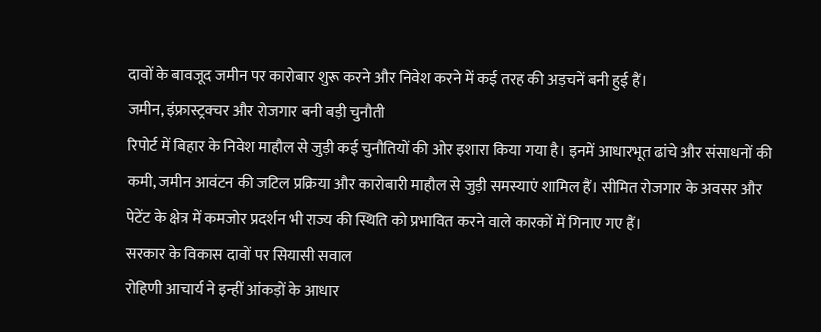दावों के बावजूद जमीन पर कारोबार शुरू करने और निवेश करने में कई तरह की अड़चनें बनी हुई हैं।
जमीन, इंफ्रास्ट्रक्चर और रोजगार बनी बड़ी चुनौती
रिपोर्ट में बिहार के निवेश माहौल से जुड़ी कई चुनौतियों की ओर इशारा किया गया है। इनमें आधारभूत ढांचे और संसाधनों की कमी, जमीन आवंटन की जटिल प्रक्रिया और कारोबारी माहौल से जुड़ी समस्याएं शामिल हैं। सीमित रोजगार के अवसर और पेटेंट के क्षेत्र में कमजोर प्रदर्शन भी राज्य की स्थिति को प्रभावित करने वाले कारकों में गिनाए गए हैं।
सरकार के विकास दावों पर सियासी सवाल
रोहिणी आचार्य ने इन्हीं आंकड़ों के आधार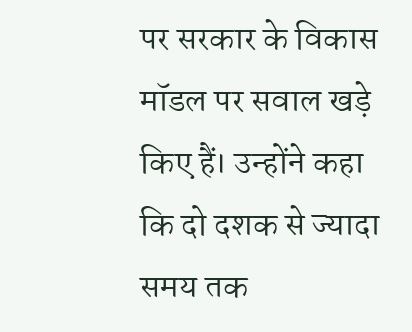पर सरकार के विकास मॉडल पर सवाल खड़े किए हैं। उन्होंने कहा कि दो दशक से ज्यादा समय तक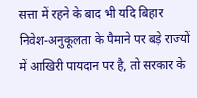सत्ता में रहने के बाद भी यदि बिहार निवेश-अनुकूलता के पैमाने पर बड़े राज्यों में आखिरी पायदान पर है, तो सरकार के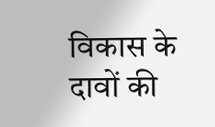विकास के दावों की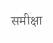समीक्षा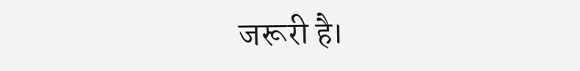जरूरी है।